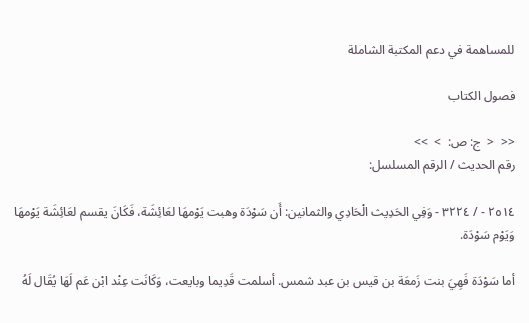للمساهمة في دعم المكتبة الشاملة

فصول الكتاب

<<  <  ج: ص:  >  >>
رقم الحديث / الرقم المسلسل:

٢٥١٤ - / ٣٢٢٤ - وَفِي الحَدِيث الْحَادِي والثمانين: أَن سَوْدَة وهبت يَوْمهَا لعَائِشَة، فَكَانَ يقسم لعَائِشَة يَوْمهَا وَيَوْم سَوْدَة.

أما سَوْدَة فَهِيَ بنت زَمعَة بن قيس بن عبد شمس. أسلمت قَدِيما وبايعت، وَكَانَت عِنْد ابْن عَم لَهَا يُقَال لَهُ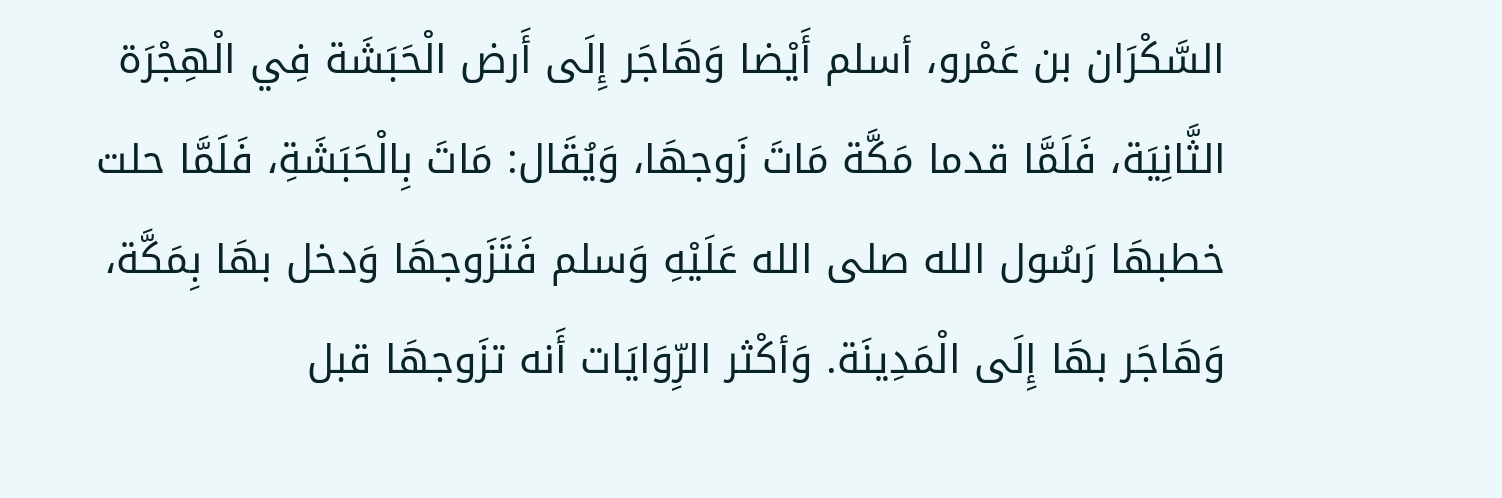السَّكْرَان بن عَمْرو، أسلم أَيْضا وَهَاجَر إِلَى أَرض الْحَبَشَة فِي الْهِجْرَة الثَّانِيَة، فَلَمَّا قدما مَكَّة مَاتَ زَوجهَا، وَيُقَال: مَاتَ بِالْحَبَشَةِ، فَلَمَّا حلت خطبهَا رَسُول الله صلى الله عَلَيْهِ وَسلم فَتَزَوجهَا وَدخل بهَا بِمَكَّة، وَهَاجَر بهَا إِلَى الْمَدِينَة. وَأكْثر الرِّوَايَات أَنه تزَوجهَا قبل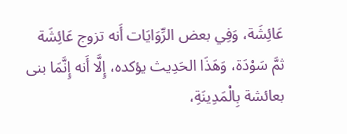عَائِشَة، وَفِي بعض الرِّوَايَات أَنه تزوج عَائِشَة ثمَّ سَوْدَة، وَهَذَا الحَدِيث يؤكده، إِلَّا أَنه إِنَّمَا بنى بعائشة بِالْمَدِينَةِ،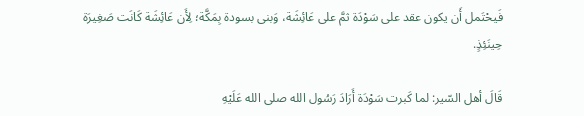فَيحْتَمل أَن يكون عقد على سَوْدَة ثمَّ على عَائِشَة، وَبنى بسودة بِمَكَّة؛ لِأَن عَائِشَة كَانَت صَغِيرَة حِينَئِذٍ.

قَالَ أهل السّير: لما كَبرت سَوْدَة أَرَادَ رَسُول الله صلى الله عَلَيْهِ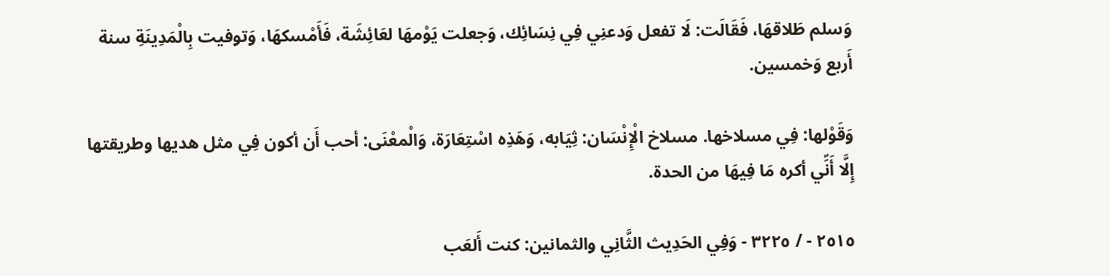وَسلم طَلاقهَا، فَقَالَت: لَا تفعل وَدعنِي فِي نِسَائِك، وَجعلت يَوْمهَا لعَائِشَة، فَأَمْسكهَا، وَتوفيت بِالْمَدِينَةِ سنة أَربع وَخمسين.

وَقَوْلها: فِي مسلاخها. مسلاخ الْإِنْسَان: ثِيَابه، وَهَذِه اسْتِعَارَة، وَالْمعْنَى: أحب أَن أكون فِي مثل هديها وطريقتها إِلَّا أَنِّي أكره مَا فِيهَا من الحدة.

٢٥١٥ - / ٣٢٢٥ - وَفِي الحَدِيث الثَّانِي والثمانين: كنت أَلعَب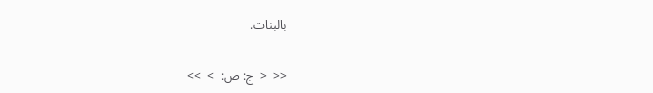بالبنات.

<<  <  ج: ص:  >  >>